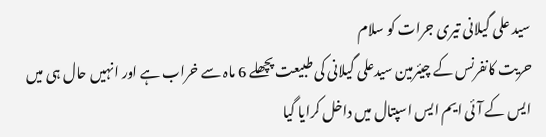سید علی گیلانی تیری جرات کو سلام
حریت کانفرنس کے چیئرمین سیدعلی گیلانی کی طبیعت پچھلے 6 ماہ سے خراب ہے اور انہیں حال ہی میں ایس کے آئی ایم ایس اسپتال میں داخل کرایا گیا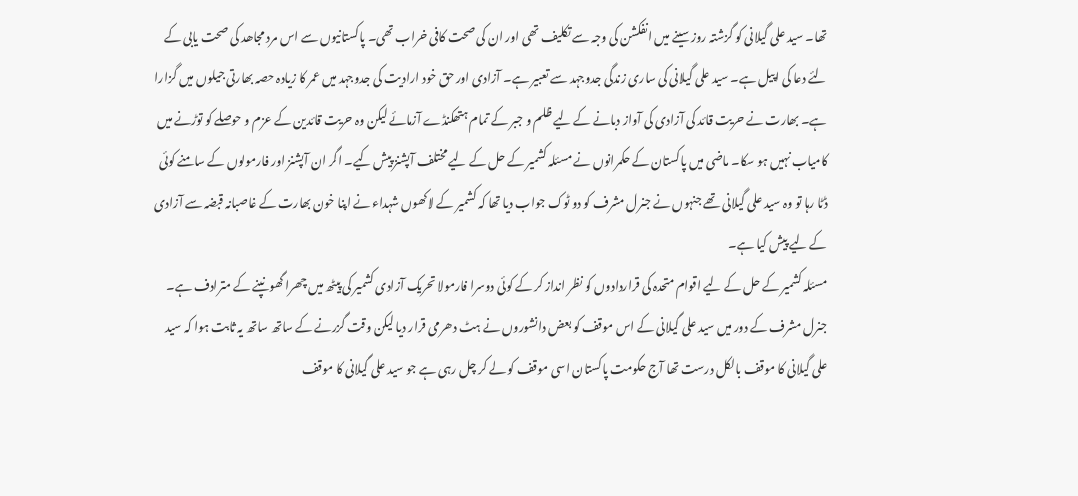تھا۔ سید علی گیلانی کو گزشتہ روز سینے میں انفکشن کی وجہ سے تکلیف تھی اور ان کی صحت کافی خراب تھی۔ پاکستانیوں سے اس مرد مجاھد کی صحت یابی کے لئے دعا کی اپیل ہے۔ سید علی گیلانی کی ساری زندگی جدوجہد سے تعبیر ہے۔ آزادی اور حق خود ارادیت کی جدوجہد میں عمر کا زیادہ حصہ بھارتی جیلوں میں گزارا ہے۔ بھارت نے حریت قائد کی آزادی کی آواز دبانے کے لیے ظلم و جبر کے تمام ہتھکنڈے آزمائے لیکن وہ حریت قائدین کے عزم و حوصلے کو توڑنے میں کامیاب نہیں ہو سکا۔ ماضی میں پاکستان کے حکمرانوں نے مسئلہ کشمیر کے حل کے لیے مختلف آپشنز پیش کیے۔ اگر ان آپشنز اور فارمولوں کے سامنے کوئی ڈٹا رہا تو وہ سید علی گیلانی تھے جنہوں نے جنرل مشرف کو دو ٹوک جواب دیا تھا کہ کشمیر کے لاکھوں شہداء نے اپنا خون بھارت کے غاصبانہ قبضہ سے آزادی کے لیے پیش کیا ہے۔
مسئلہ کشمیر کے حل کے لیے اقوام متحدہ کی قراردادوں کو نظر انداز کر کے کوئی دوسرا فارمولا تحریک آزادی کشمیر کی پیٹھ میں چھرا گھونپنے کے مترادف ہے۔ جنرل مشرف کے دور میں سید علی گیلانی کے اس موقف کو بعض دانشوروں نے ہٹ دھرمی قرار دیا لیکن وقت گزرنے کے ساتھ ساتھ یہ ثابت ہوا کہ سید علی گیلانی کا موقف بالکل درست تھا آج حکومت پاکستان اسی موقف کو لے کر چل رہی ہے جو سید علی گیلانی کا موقف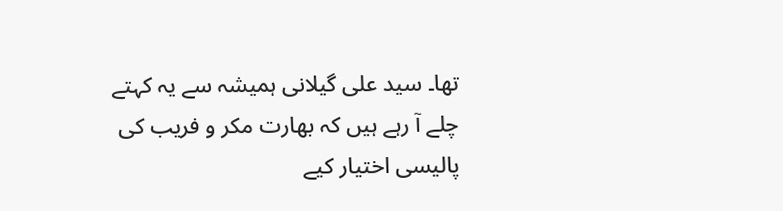تھا۔ سید علی گیلانی ہمیشہ سے یہ کہتے چلے آ رہے ہیں کہ بھارت مکر و فریب کی پالیسی اختیار کیے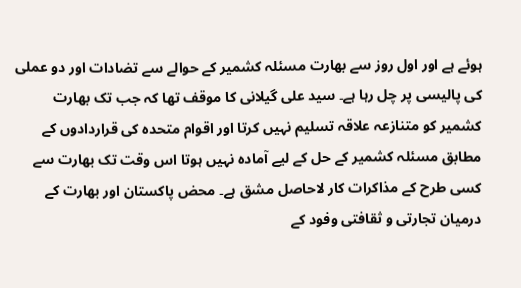ہوئے ہے اور اول روز سے بھارت مسئلہ کشمیر کے حوالے سے تضادات اور دو عملی کی پالیسی پر چل رہا ہے۔ سید علی گیلانی کا موقف تھا کہ جب تک بھارت کشمیر کو متنازعہ علاقہ تسلیم نہیں کرتا اور اقوام متحدہ کی قراردادوں کے مطابق مسئلہ کشمیر کے حل کے لیے آمادہ نہیں ہوتا اس وقت تک بھارت سے کسی طرح کے مذاکرات کار لاحاصل مشق ہے۔ محض پاکستان اور بھارت کے درمیان تجارتی و ثقافتی وفود کے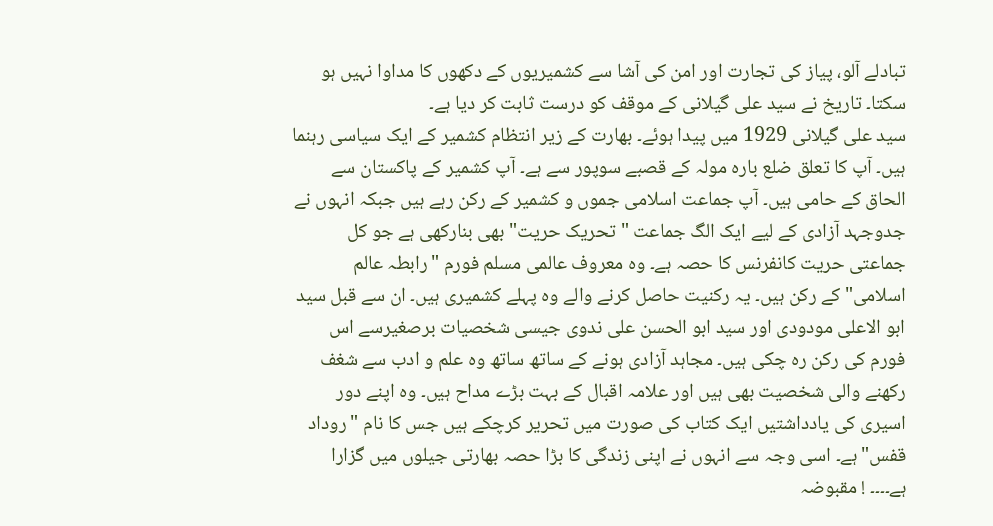تبادلے آلو، پیاز کی تجارت اور امن کی آشا سے کشمیریوں کے دکھوں کا مداوا نہیں ہو سکتا۔ تاریخ نے سید علی گیلانی کے موقف کو درست ثابت کر دیا ہے۔
سید علی گیلانی 1929 میں پیدا ہوئے۔ بھارت کے زیر انتظام کشمیر کے ایک سیاسی رہنما ہیں۔ آپ کا تعلق ضلع بارہ مولہ کے قصبے سوپور سے ہے۔ آپ کشمیر کے پاکستان سے الحاق کے حامی ہیں۔ آپ جماعت اسلامی جموں و کشمیر کے رکن رہے ہیں جبکہ انہوں نے جدوجہد آزادی کے لیے ایک الگ جماعت "تحریک حریت" بھی بنارکھی ہے جو کل جماعتی حریت کانفرنس کا حصہ ہے۔ وہ معروف عالمی مسلم فورم "رابطہ عالم اسلامی" کے رکن ہیں۔ یہ رکنیت حاصل کرنے والے وہ پہلے کشمیری ہیں۔ ان سے قبل سید ابو الاعلی مودودی اور سید ابو الحسن علی ندوی جیسی شخصیات برصغیرسے اس فورم کی رکن رہ چکی ہیں۔ مجاہد آزادی ہونے کے ساتھ ساتھ وہ علم و ادب سے شغف رکھنے والی شخصیت بھی ہیں اور علامہ اقبال کے بہت بڑے مداح ہیں۔ وہ اپنے دور اسیری کی یادداشتیں ایک کتاب کی صورت میں تحریر کرچکے ہیں جس کا نام "روداد قفس" ہے۔ اسی وجہ سے انہوں نے اپنی زندگی کا بڑا حصہ بھارتی جیلوں میں گزارا ہے۔۔۔۔ ! مقبوضہ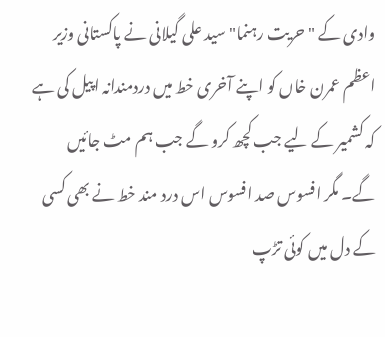وادی کے "حریت رہنما" سید علی گیلانی نے پاکستانی وزیر اعظم عمرن خاں کو اپنے آخری خط میں دردمندانہ اپیل کی ہے کہ کشمیر کے لیے جب کچھ کرو گے جب ہم مٹ جائیں گے۔ مگر افسوس صد افسوس اس درد مند خط نے بھی کسی کے دل میں کوئی تڑپ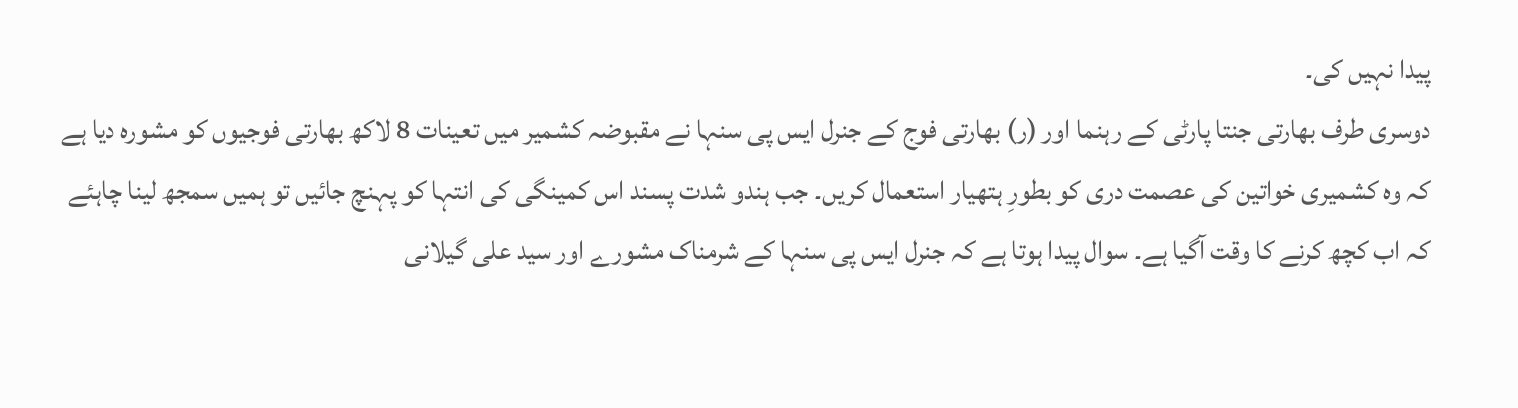پیدا نہیں کی۔
دوسری طرف بھارتی جنتا پارٹی کے رہنما اور (ر) بھارتی فوج کے جنرل ایس پی سنہا نے مقبوضہ کشمیر میں تعینات 8 لاکھ بھارتی فوجیوں کو مشورہ دیا ہے کہ وہ کشمیری خواتین کی عصمت دری کو بطورِ ہتھیار استعمال کریں۔ جب ہندو شدت پسند اس کمینگی کی انتہا کو پہنچ جائیں تو ہمیں سمجھ لینا چاہئے کہ اب کچھ کرنے کا وقت آگیا ہے۔ سوال پیدا ہوتا ہے کہ جنرل ایس پی سنہا کے شرمناک مشورے اور سید علی گیلانی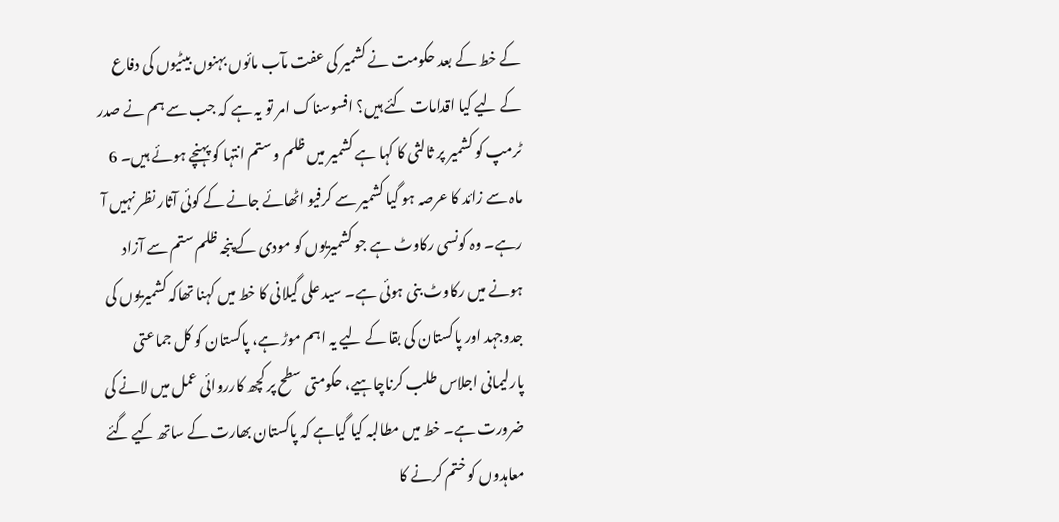کے خط کے بعد حکومت نے کشمیر کی عفت مآب مائوں بہنوں بیٹیوں کی دفاع کے لیے کیا اقدامات کئے ہیں؟ افسوسناک امر تو یہ ہے کہ جب سے ہم نے صدر ٹرمپ کو کشمیر پر ثالثی کا کہا ہے کشمیر میں ظلم و ستم انتہا کو پہنچے ہوئے ہیں۔ 6 ماہ سے زائد کا عرصہ ہو گیا کشمیر سے کرفیو اٹھائے جانے کے کوئی آثار نظر نہیں آ رہے۔ وہ کونسی رکاوٹ ہے جو کشمیریوں کو مودی کے پنجہ ظلم ستم سے آزاد ہونے میں رکاوٹ بنی ہوئی ہے۔ سید علی گیلانی کا خط میں کہنا تھاکہ کشمیریوں کی جدوجہد اور پاکستان کی بقا کے لیے یہ اہم موڑ ہے، پاکستان کو کل جماعتی پارلیمانی اجلاس طلب کرناچاہیے، حکومتی سطح پر کچھ کارروائی عمل میں لانے کی ضرورت ہے۔ خط میں مطالبہ کیا گیاہے کہ پاکستان بھارت کے ساتھ کیے گئے معاہدوں کو ختم کرنے کا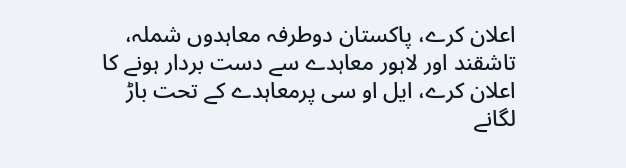اعلان کرے، پاکستان دوطرفہ معاہدوں شملہ، تاشقند اور لاہور معاہدے سے دست بردار ہونے کا اعلان کرے، ایل او سی پرمعاہدے کے تحت باڑ لگانے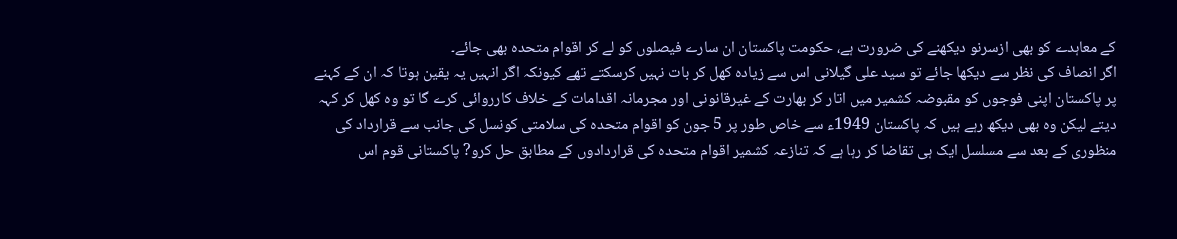کے معاہدے کو بھی ازسرنو دیکھنے کی ضرورت ہے، حکومت پاکستان ان سارے فیصلوں کو لے کر اقوام متحدہ بھی جائے۔
اگر انصاف کی نظر سے دیکھا جائے تو سید علی گیلانی اس سے زیادہ کھل کر بات نہیں کرسکتے تھے کیونکہ اگر انہیں یہ یقین ہوتا کہ ان کے کہنے پر پاکستان اپنی فوجوں کو مقبوضہ کشمیر میں اتار کر بھارت کے غیرقانونی اور مجرمانہ اقدامات کے خلاف کارروائی کرے گا تو وہ کھل کر کہہ دیتے لیکن وہ بھی دیکھ رہے ہیں کہ پاکستان 1949ء سے خاص طور پر 5 جون کو اقوام متحدہ کی سلامتی کونسل کی جانب سے قرارداد کی منظوری کے بعد سے مسلسل ایک ہی تقاضا کر رہا ہے کہ تنازعہ کشمیر اقوام متحدہ کی قراردادوں کے مطابق حل کرو? پاکستانی قوم اس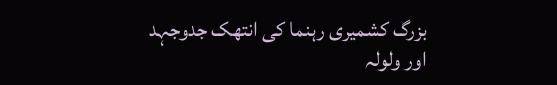بزرگ کشمیری رہنما کی انتھک جدوجہد اور ولولہ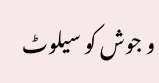و جوش کو سیلوٹ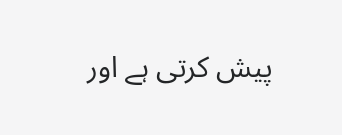پیش کرتی ہے اور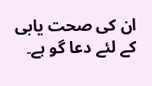ان کی صحت یابی کے لئے دعا گو ہے۔